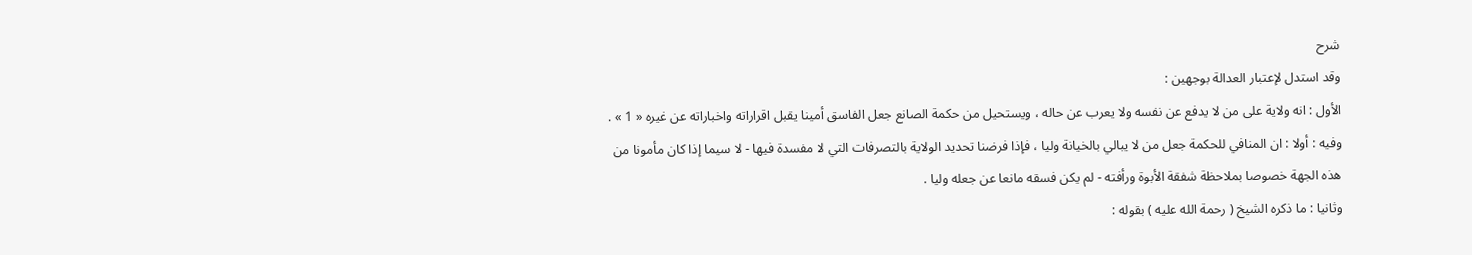شرح
وقد استدل لإعتبار العدالة بوجهين :
الأول : انه ولاية على من لا يدفع عن نفسه ولا يعرب عن حاله ، ويستحيل من حكمة الصانع جعل الفاسق أمينا يقبل اقراراته واخباراته عن غيره « 1 » .
وفيه : أولا : ان المنافي للحكمة جعل من لا يبالي بالخيانة وليا ، فإذا فرضنا تحديد الولاية بالتصرفات التي لا مفسدة فيها - لا سيما إذا كان مأمونا من هذه الجهة خصوصا بملاحظة شفقة الأبوة ورأفته - لم يكن فسقه مانعا عن جعله وليا .
وثانيا : ما ذكره الشيخ ( رحمة الله عليه ) بقوله :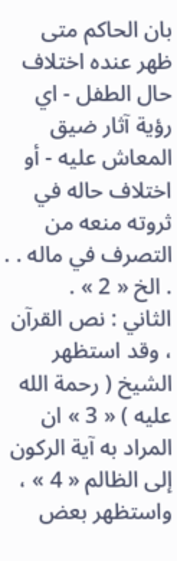بان الحاكم متى ظهر عنده اختلاف حال الطفل - اي رؤية آثار ضيق المعاش عليه - أو اختلاف حاله في ثروته منعه من التصرف في ماله . . . الخ « 2 » .
الثاني : نص القرآن ، وقد استظهر الشيخ ( رحمة الله عليه ) « 3 » ان المراد به آية الركون إلى الظالم « 4 » ، واستظهر بعض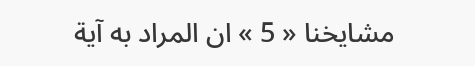مشايخنا « 5 » ان المراد به آية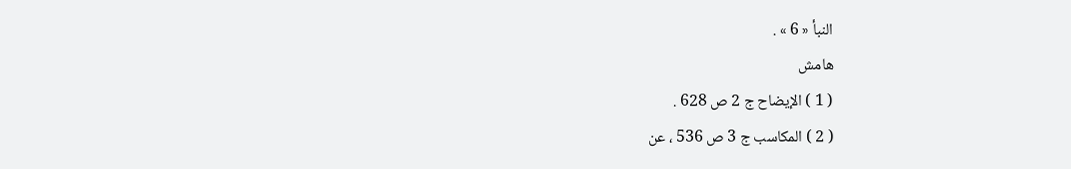النبأ « 6 » .
هامش
( 1 ) الإيضاح ج 2 ص 628 .
( 2 ) المكاسب ج 3 ص 536 ، عن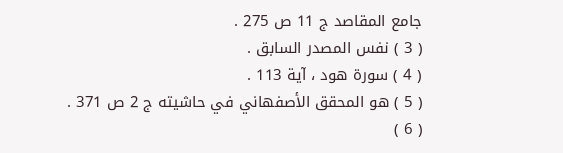جامع المقاصد ج 11 ص 275 .
( 3 ) نفس المصدر السابق .
( 4 ) سورة هود ، آية 113 .
( 5 ) هو المحقق الأصفهاني في حاشيته ج 2 ص 371 .
( 6 )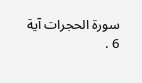سورة الحجرات آية 6 .